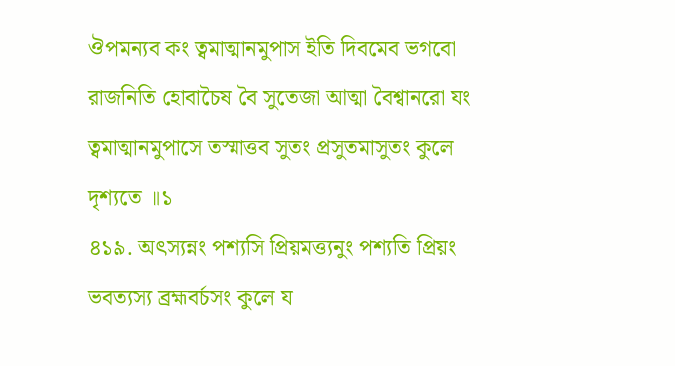ঔপমন্যব কং ত্বমাত্মানমুপাস ইতি দিবমেব ভগবো রাজনিতি হোবাচৈষ বৈ সুতেজা আত্মা বৈশ্বানরো যং ত্বমাত্মানমুপাসে তস্মাত্তব সুতং প্রসুতমাসুতং কুলে দৃশ্যতে ॥১
৪১৯. অৎস্যন্নং পশ্যসি প্রিয়মত্ত্যনুং পশ্যতি প্রিয়ং ভবত্যস্য ব্রহ্মবর্চসং কুলে য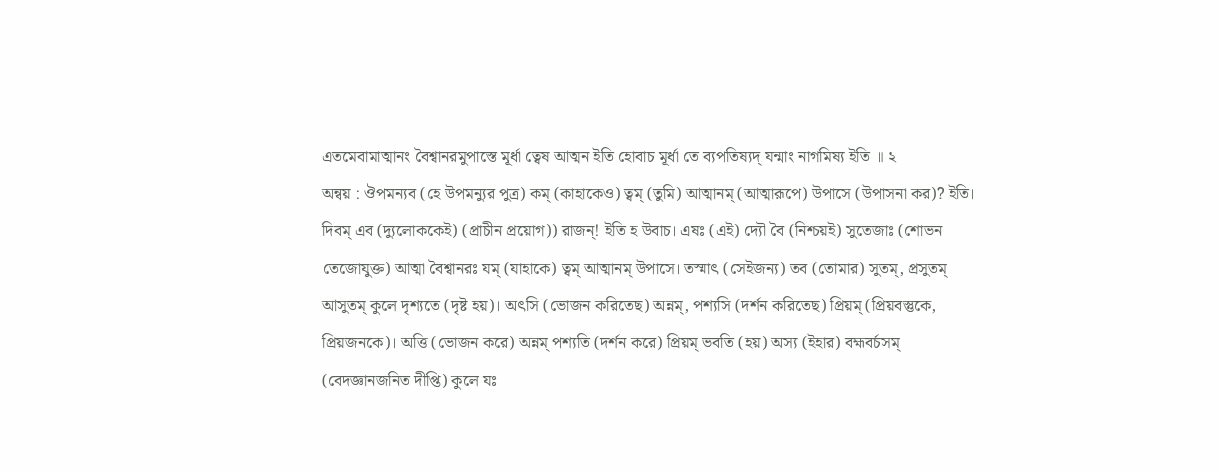এতমেবামাত্মানং বৈশ্বানরমুপাস্তে মূর্ধা ত্বেষ আত্মন ইতি হোবাচ মূর্ধা তে ব্যপতিষ্যদ্ যন্মাং নাগমিষ্য ইতি ॥ ২
অন্বয় : ঔপমন্যব (হে উপমন্যুর পুত্র) কম্ (কাহাকেও) ত্বম্ (তুমি) আত্মানম্ (আত্মারূপে) উপাসে (উপাসনা কর)? ইতি। দিবম্ এব (দ্যুলোককেই) (প্রাচীন প্রয়োগ)) রাজন্! ইতি হ উবাচ। এষঃ (এই) দ্যৌ বৈ (নিশ্চয়ই) সুতেজাঃ (শোভন তেজোযুক্ত) আত্মা বৈশ্বানরঃ যম্ (যাহাকে) ত্বম্ আত্মানম্ উপাসে। তস্মাৎ (সেইজন্য) তব (তোমার) সুতম্, প্রসুতম্ আসুতম্ কুলে দৃশ্যতে (দৃষ্ট হয়)। অৎসি (ভোজন করিতেছ) অন্নম্, পশ্যসি (দর্শন করিতেছ) প্রিয়ম্ (প্রিয়বস্তুকে, প্রিয়জনকে)। অত্তি (ভোজন করে) অন্নম্ পশ্যতি (দর্শন করে) প্রিয়ম্ ভবতি (হয়) অস্য (ইহার) বহ্মবর্চসম্ (বেদজ্ঞানজনিত দীপ্তি) কুলে যঃ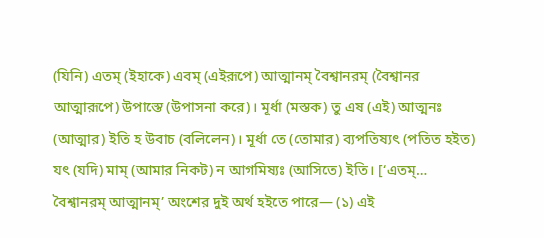(যিনি) এতম্ (ইহাকে) এবম্ (এইরূপে) আত্মানম্ বৈশ্বানরম্ (বৈশ্বানর আত্মারূপে) উপাস্তে (উপাসনা করে)। মূর্ধা (মস্তক) তু এষ (এই) আত্মনঃ (আত্মার) ইতি হ উবাচ (বলিলেন)। মূর্ধা তে (তোমার) ব্যপতিষ্যৎ (পতিত হইত) যৎ (যদি) মাম্ (আমার নিকট) ন আগমিষ্যঃ (আসিতে) ইতি। [‘এতম্… বৈশ্বানরম্ আত্মানম্’ অংশের দুই অর্থ হইতে পারে— (১) এই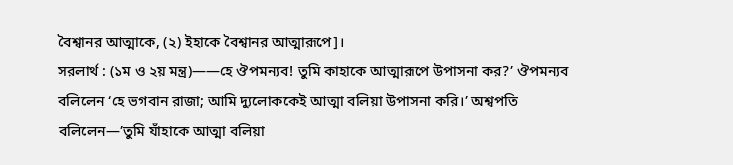বৈশ্বানর আত্মাকে, (২) ইহাকে বৈশ্বানর আত্মারূপে]।
সরলার্থ : (১ম ও ২য় মন্ত্ৰ)——হে ঔপমন্যব! তুমি কাহাকে আত্মারূপে উপাসনা কর?’ ঔপমন্যব বলিলেন ‘হে ভগবান রাজা; আমি দ্যুলোককেই আত্মা বলিয়া উপাসনা করি।’ অশ্বপতি বলিলেন—’তুমি যাঁহাকে আত্মা বলিয়া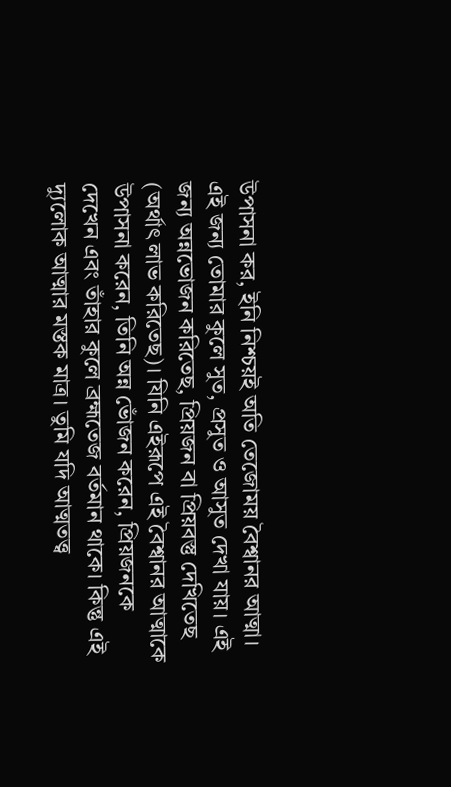উপাসনা কর, ইনি নিশ্চয়ই অতি তেজোময় বৈশ্বানর আত্মা। এই জন্য তোমার কুলে সুত, প্রসুত ও আসুত দেখা যায়। এই জন্য অন্নভোজন করিতেছ, প্রিয়জন বা প্রিয়বস্তু দেখিতেছ (অর্থাৎ লাভ করিতেছ)। যিনি এইরূপে এই বৈশ্বানর আত্মাকে উপাসনা করেন, তিনি অন্ন ভোঁজন করেন, প্রিয়জনকে দেখেন এবং তাঁহার কুলে ব্রহ্মতেজ বর্তমান থাকে। কিন্তু এই দ্যুলোক আত্মার মস্তক মাত্র। তুমি যদি আত্মতত্ত্ব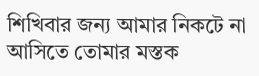শিখিবার জন্য আমার নিকটে না আসিতে তোমার মস্তক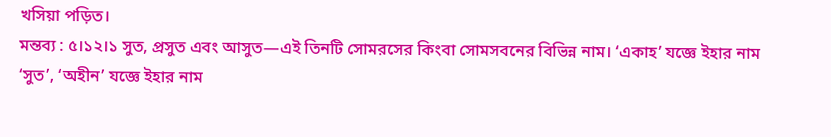খসিয়া পড়িত।
মন্তব্য : ৫।১২।১ সুত, প্রসুত এবং আসুত—এই তিনটি সোমরসের কিংবা সোমসবনের বিভিন্ন নাম। ‘একাহ’ যজ্ঞে ইহার নাম ‘সুত’, ‘অহীন’ যজ্ঞে ইহার নাম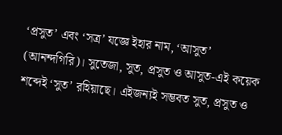‘প্রসুত’ এবং ‘সত্র’ যজ্ঞে ইহার নাম, ‘আসুত’ (আনন্দগিরি)। সুতেজা, সুত, প্রসুত ও আসুত-এই কয়েক শব্দেই ‘সুত’ রহিয়াছে। এইজন্যই সম্ভবত সুত, প্রসুত ও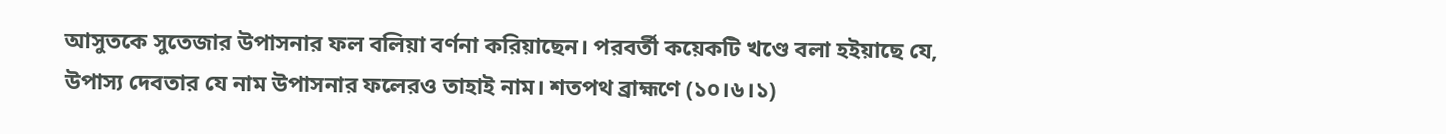আসুতকে সুতেজার উপাসনার ফল বলিয়া বর্ণনা করিয়াছেন। পরবর্তী কয়েকটি খণ্ডে বলা হইয়াছে যে, উপাস্য দেবতার যে নাম উপাসনার ফলেরও তাহাই নাম। শতপথ ব্রাহ্মণে (১০।৬।১)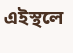এইস্থলে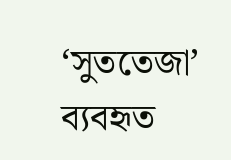‘সুততেজা’ ব্যবহৃত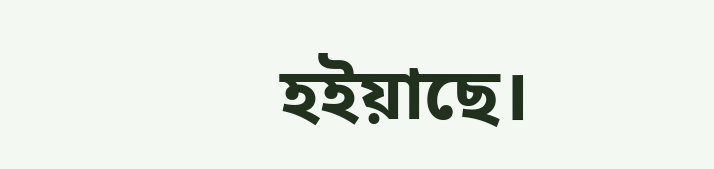হইয়াছে।